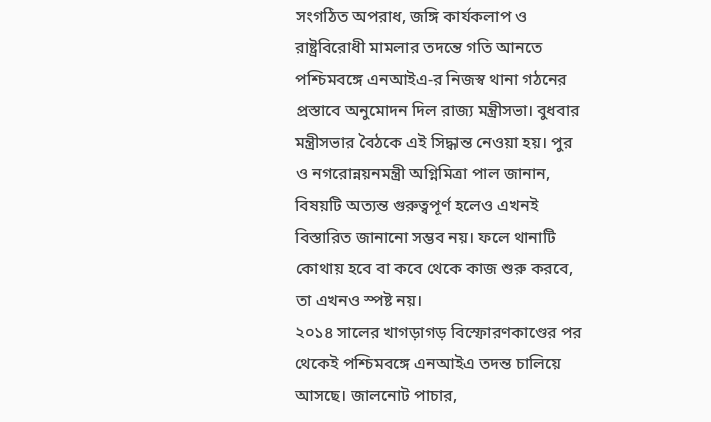সংগঠিত অপরাধ, জঙ্গি কার্যকলাপ ও রাষ্ট্রবিরোধী মামলার তদন্তে গতি আনতে পশ্চিমবঙ্গে এনআইএ-র নিজস্ব থানা গঠনের প্রস্তাবে অনুমোদন দিল রাজ্য মন্ত্রীসভা। বুধবার মন্ত্রীসভার বৈঠকে এই সিদ্ধান্ত নেওয়া হয়। পুর ও নগরোন্নয়নমন্ত্রী অগ্নিমিত্রা পাল জানান, বিষয়টি অত্যন্ত গুরুত্বপূর্ণ হলেও এখনই বিস্তারিত জানানো সম্ভব নয়। ফলে থানাটি কোথায় হবে বা কবে থেকে কাজ শুরু করবে, তা এখনও স্পষ্ট নয়।
২০১৪ সালের খাগড়াগড় বিস্ফোরণকাণ্ডের পর থেকেই পশ্চিমবঙ্গে এনআইএ তদন্ত চালিয়ে আসছে। জালনোট পাচার,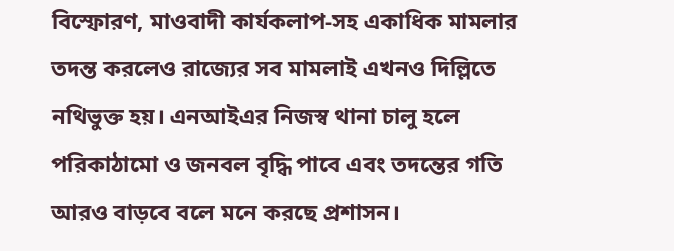বিস্ফোরণ, মাওবাদী কার্যকলাপ-সহ একাধিক মামলার তদন্ত করলেও রাজ্যের সব মামলাই এখনও দিল্লিতে নথিভুক্ত হয়। এনআইএর নিজস্ব থানা চালু হলে পরিকাঠামো ও জনবল বৃদ্ধি পাবে এবং তদন্তের গতি আরও বাড়বে বলে মনে করছে প্রশাসন।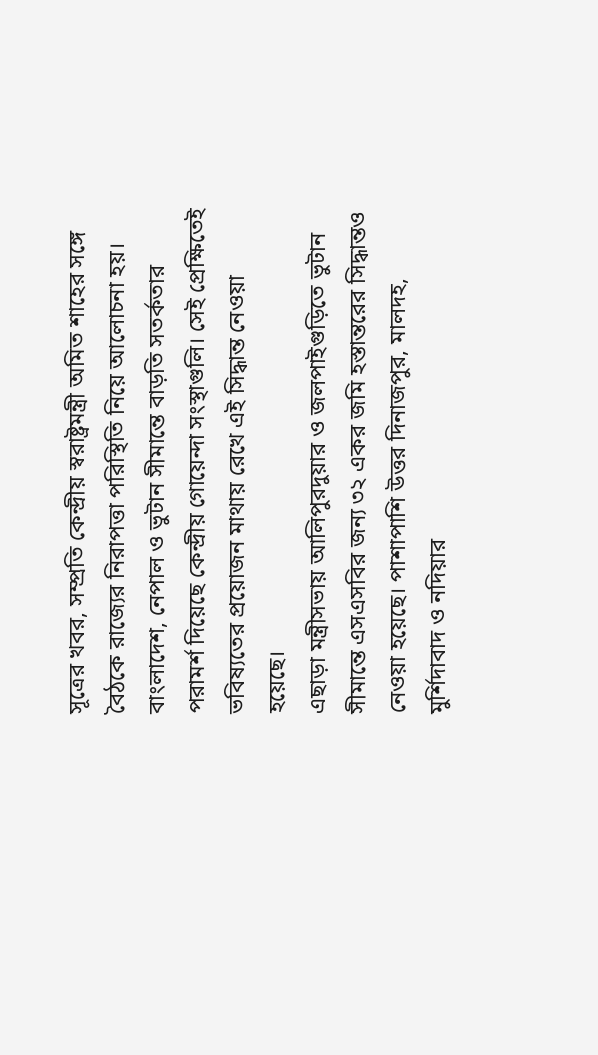সূত্রের খবর, সম্প্রতি কেন্দ্রীয় স্বরাষ্ট্রমন্ত্রী অমিত শাহের সঙ্গে বৈঠকে রাজ্যের নিরাপত্তা পরিস্থিতি নিয়ে আলোচনা হয়। বাংলাদেশ, নেপাল ও ভুটান সীমান্তে বাড়তি সতর্কতার পরামর্শ দিয়েছে কেন্দ্রীয় গোয়েন্দা সংস্থাগুলি। সেই প্রেক্ষিতেই ভবিষ্যতের প্রয়োজন মাথায় রেখে এই সিদ্ধান্ত নেওয়া হয়েছে।
এছাড়া মন্ত্রীসভায় আলিপুরদুয়ার ও জলপাইগুড়িতে ভুটান সীমান্তে এসএসবির জন্য ৩২ একর জমি হস্তান্তরের সিদ্ধান্তও নেওয়া হয়েছে। পাশাপাশি উত্তর দিনাজপুর, মালদহ, মুর্শিদাবাদ ও নদিয়ার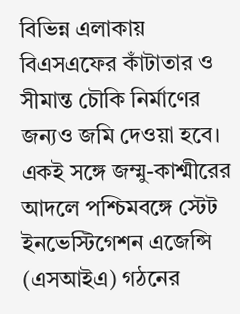বিভিন্ন এলাকায় বিএসএফের কাঁটাতার ও সীমান্ত চৌকি নির্মাণের জন্যও জমি দেওয়া হবে। একই সঙ্গে জম্মু-কাশ্মীরের আদলে পশ্চিমবঙ্গে স্টেট ইনভেস্টিগেশন এজেন্সি (এসআইএ) গঠনের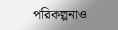পরিকল্পনাও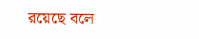রয়েছে বলে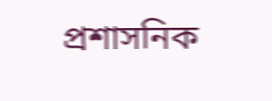প্রশাসনিক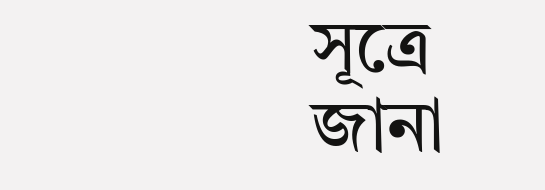সূত্রে জানা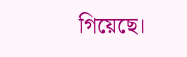গিয়েছে।